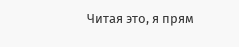Читая это, я прям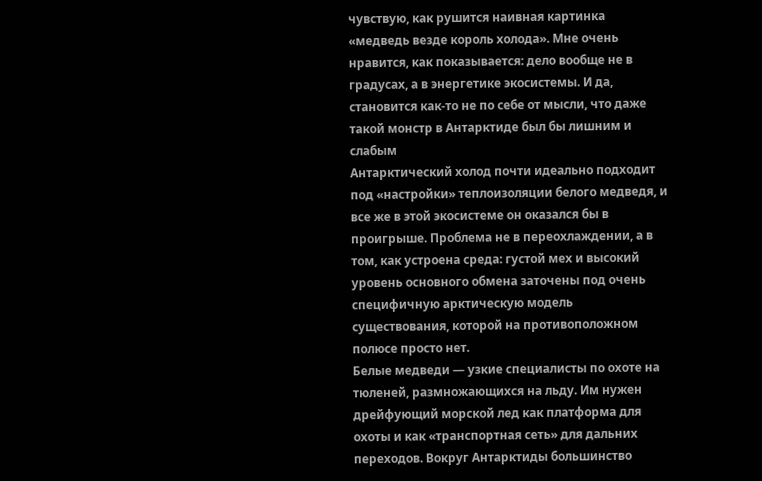чувствую, как рушится наивная картинка «медведь везде король холода». Мне очень нравится, как показывается: дело вообще не в градусах, а в энергетике экосистемы. И да, становится как‑то не по себе от мысли, что даже такой монстр в Антарктиде был бы лишним и слабым
Антарктический холод почти идеально подходит под «настройки» теплоизоляции белого медведя, и все же в этой экосистеме он оказался бы в проигрыше. Проблема не в переохлаждении, а в том, как устроена среда: густой мех и высокий уровень основного обмена заточены под очень специфичную арктическую модель существования, которой на противоположном полюсе просто нет.
Белые медведи — узкие специалисты по охоте на тюленей, размножающихся на льду. Им нужен дрейфующий морской лед как платформа для охоты и как «транспортная сеть» для дальних переходов. Вокруг Антарктиды большинство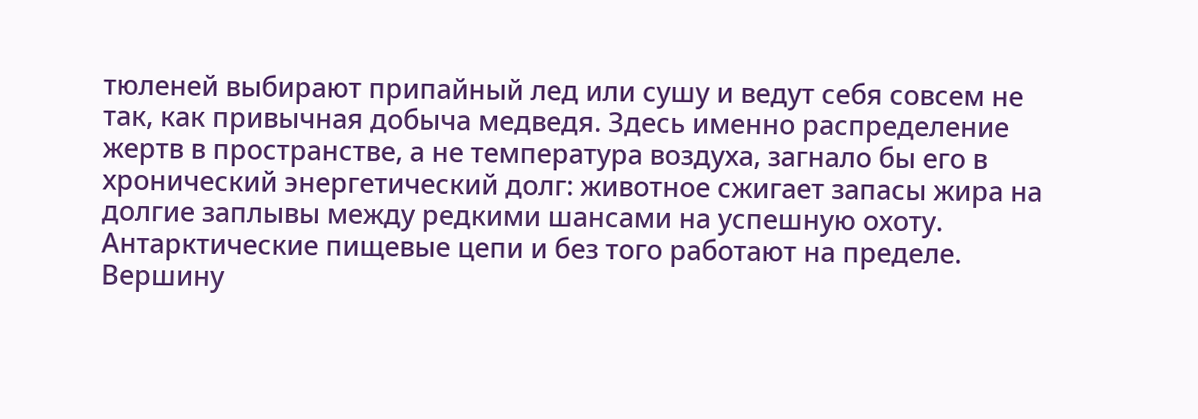тюленей выбирают припайный лед или сушу и ведут себя совсем не так, как привычная добыча медведя. Здесь именно распределение жертв в пространстве, а не температура воздуха, загнало бы его в хронический энергетический долг: животное сжигает запасы жира на долгие заплывы между редкими шансами на успешную охоту.
Антарктические пищевые цепи и без того работают на пределе. Вершину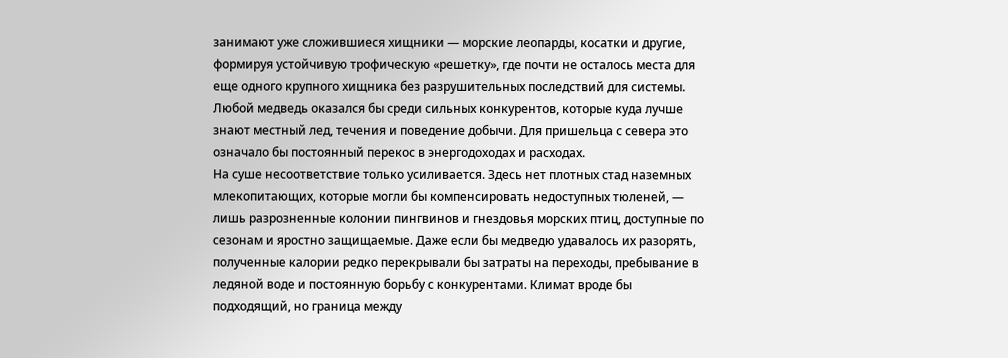занимают уже сложившиеся хищники — морские леопарды, косатки и другие, формируя устойчивую трофическую «решетку», где почти не осталось места для еще одного крупного хищника без разрушительных последствий для системы. Любой медведь оказался бы среди сильных конкурентов, которые куда лучше знают местный лед, течения и поведение добычи. Для пришельца с севера это означало бы постоянный перекос в энергодоходах и расходах.
На суше несоответствие только усиливается. Здесь нет плотных стад наземных млекопитающих, которые могли бы компенсировать недоступных тюленей, — лишь разрозненные колонии пингвинов и гнездовья морских птиц, доступные по сезонам и яростно защищаемые. Даже если бы медведю удавалось их разорять, полученные калории редко перекрывали бы затраты на переходы, пребывание в ледяной воде и постоянную борьбу с конкурентами. Климат вроде бы подходящий, но граница между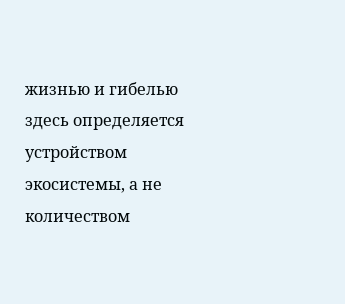жизнью и гибелью здесь определяется устройством экосистемы, а не количеством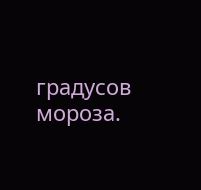градусов мороза.